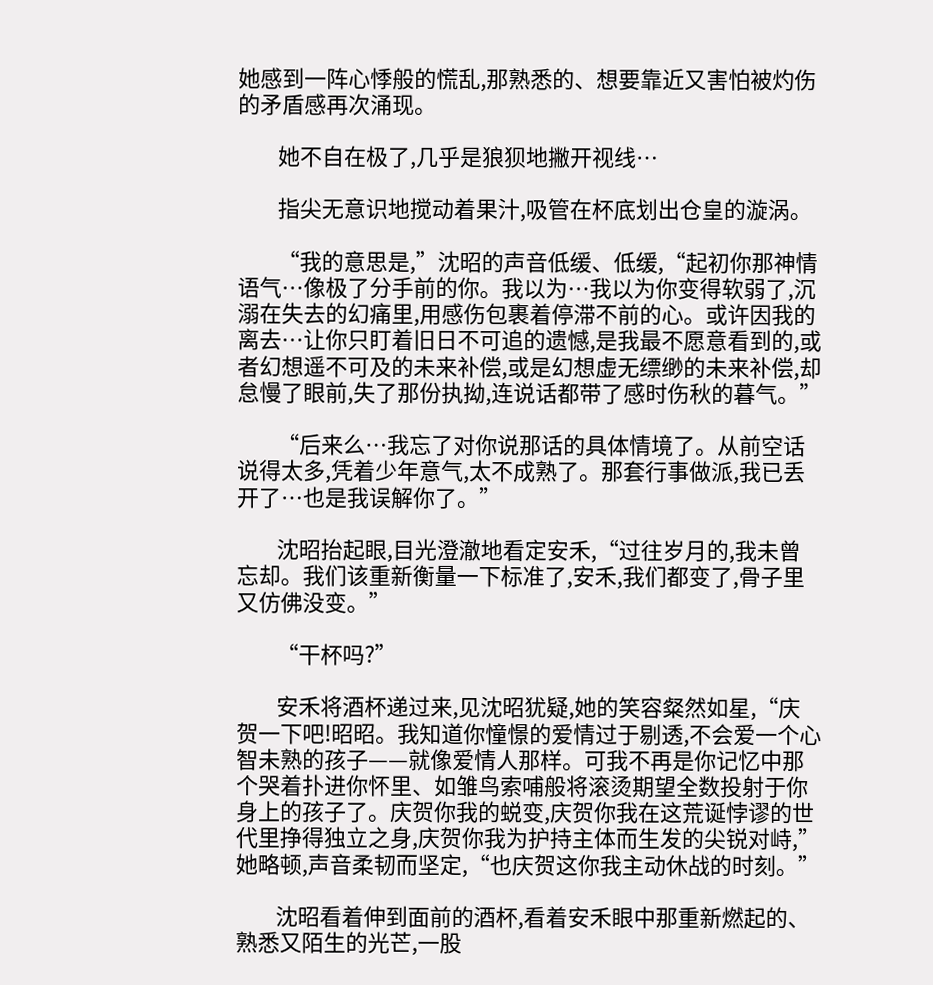她感到一阵心悸般的慌乱,那熟悉的、想要靠近又害怕被灼伤的矛盾感再次涌现。

        她不自在极了,几乎是狼狈地撇开视线…

        指尖无意识地搅动着果汁,吸管在杯底划出仓皇的漩涡。

        “我的意思是,”沈昭的声音低缓、低缓,“起初你那神情语气…像极了分手前的你。我以为…我以为你变得软弱了,沉溺在失去的幻痛里,用感伤包裹着停滞不前的心。或许因我的离去…让你只盯着旧日不可追的遗憾,是我最不愿意看到的,或者幻想遥不可及的未来补偿,或是幻想虚无缥缈的未来补偿,却怠慢了眼前,失了那份执拗,连说话都带了感时伤秋的暮气。”

        “后来么…我忘了对你说那话的具体情境了。从前空话说得太多,凭着少年意气,太不成熟了。那套行事做派,我已丢开了…也是我误解你了。”

        沈昭抬起眼,目光澄澈地看定安禾,“过往岁月的,我未曾忘却。我们该重新衡量一下标准了,安禾,我们都变了,骨子里又仿佛没变。”

        “干杯吗?”

        安禾将酒杯递过来,见沈昭犹疑,她的笑容粲然如星,“庆贺一下吧!昭昭。我知道你憧憬的爱情过于剔透,不会爱一个心智未熟的孩子——就像爱情人那样。可我不再是你记忆中那个哭着扑进你怀里、如雏鸟索哺般将滚烫期望全数投射于你身上的孩子了。庆贺你我的蜕变,庆贺你我在这荒诞悖谬的世代里挣得独立之身,庆贺你我为护持主体而生发的尖锐对峙,”她略顿,声音柔韧而坚定,“也庆贺这你我主动休战的时刻。”

        沈昭看着伸到面前的酒杯,看着安禾眼中那重新燃起的、熟悉又陌生的光芒,一股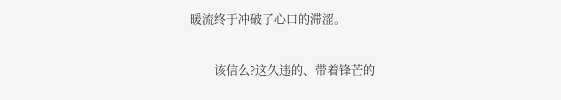暖流终于冲破了心口的滞涩。

        该信么?这久违的、带着锋芒的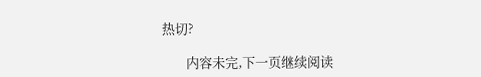热切?

        内容未完,下一页继续阅读